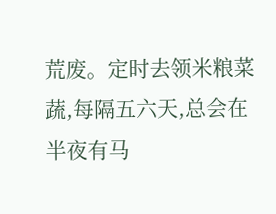荒废。定时去领米粮菜蔬,每隔五六天,总会在半夜有马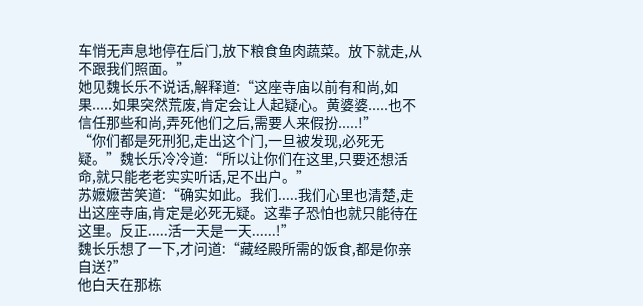车悄无声息地停在后门,放下粮食鱼肉蔬菜。放下就走,从不跟我们照面。”
她见魏长乐不说话,解释道:“这座寺庙以前有和尚,如果.....如果突然荒废,肯定会让人起疑心。黄婆婆.....也不信任那些和尚,弄死他们之后,需要人来假扮.....!”
“你们都是死刑犯,走出这个门,一旦被发现,必死无疑。”魏长乐冷冷道:“所以让你们在这里,只要还想活命,就只能老老实实听话,足不出户。”
苏嬷嬷苦笑道:“确实如此。我们.....我们心里也清楚,走出这座寺庙,肯定是必死无疑。这辈子恐怕也就只能待在这里。反正.....活一天是一天......!”
魏长乐想了一下,才问道:“藏经殿所需的饭食,都是你亲自送?”
他白天在那栋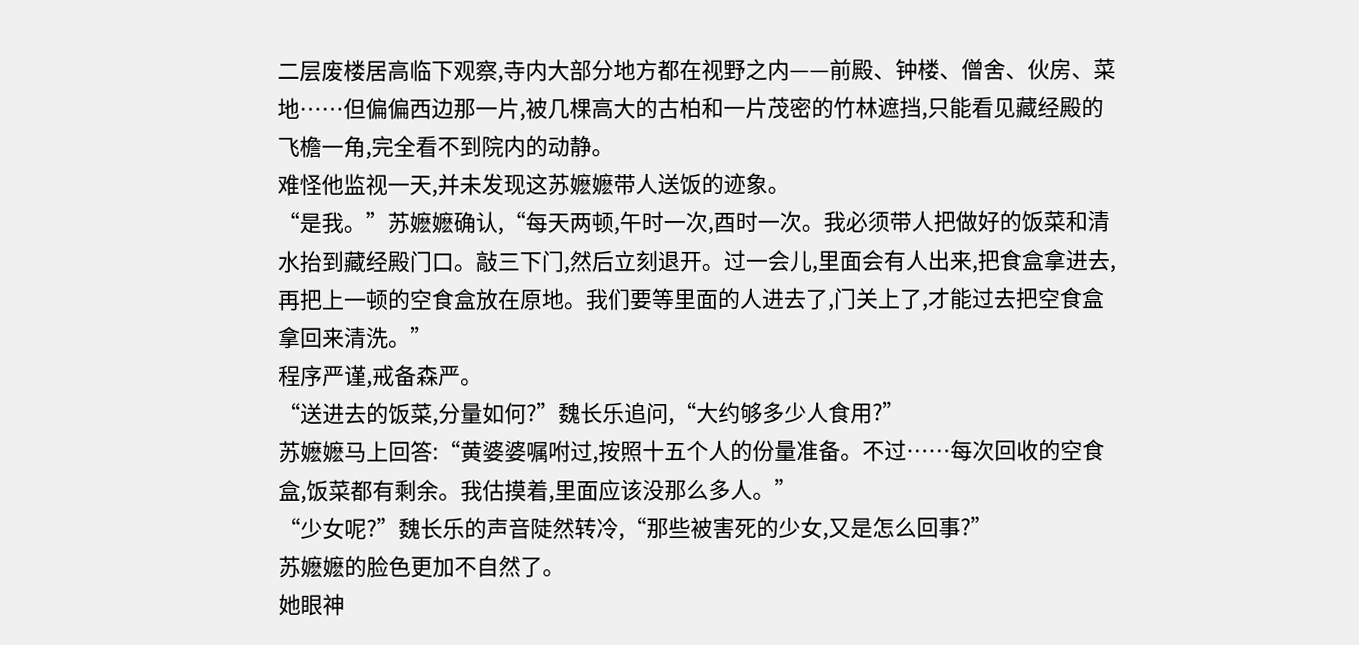二层废楼居高临下观察,寺内大部分地方都在视野之内——前殿、钟楼、僧舍、伙房、菜地……但偏偏西边那一片,被几棵高大的古柏和一片茂密的竹林遮挡,只能看见藏经殿的飞檐一角,完全看不到院内的动静。
难怪他监视一天,并未发现这苏嬷嬷带人送饭的迹象。
“是我。”苏嬷嬷确认,“每天两顿,午时一次,酉时一次。我必须带人把做好的饭菜和清水抬到藏经殿门口。敲三下门,然后立刻退开。过一会儿,里面会有人出来,把食盒拿进去,再把上一顿的空食盒放在原地。我们要等里面的人进去了,门关上了,才能过去把空食盒拿回来清洗。”
程序严谨,戒备森严。
“送进去的饭菜,分量如何?”魏长乐追问,“大约够多少人食用?”
苏嬷嬷马上回答:“黄婆婆嘱咐过,按照十五个人的份量准备。不过……每次回收的空食盒,饭菜都有剩余。我估摸着,里面应该没那么多人。”
“少女呢?”魏长乐的声音陡然转冷,“那些被害死的少女,又是怎么回事?”
苏嬷嬷的脸色更加不自然了。
她眼神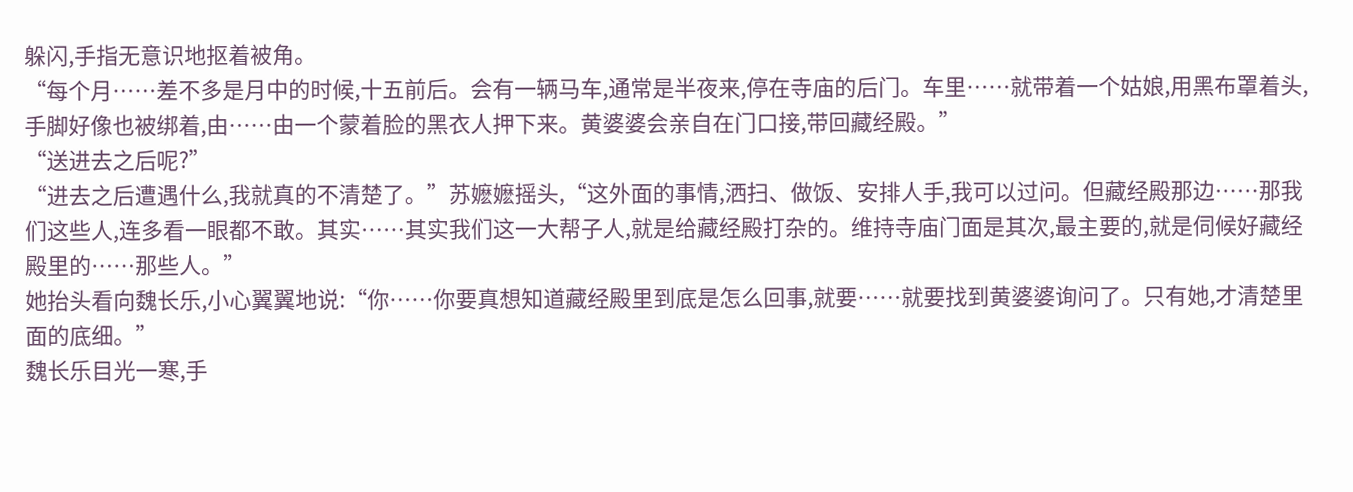躲闪,手指无意识地抠着被角。
“每个月……差不多是月中的时候,十五前后。会有一辆马车,通常是半夜来,停在寺庙的后门。车里……就带着一个姑娘,用黑布罩着头,手脚好像也被绑着,由……由一个蒙着脸的黑衣人押下来。黄婆婆会亲自在门口接,带回藏经殿。”
“送进去之后呢?”
“进去之后遭遇什么,我就真的不清楚了。”苏嬷嬷摇头,“这外面的事情,洒扫、做饭、安排人手,我可以过问。但藏经殿那边……那我们这些人,连多看一眼都不敢。其实……其实我们这一大帮子人,就是给藏经殿打杂的。维持寺庙门面是其次,最主要的,就是伺候好藏经殿里的……那些人。”
她抬头看向魏长乐,小心翼翼地说:“你……你要真想知道藏经殿里到底是怎么回事,就要……就要找到黄婆婆询问了。只有她,才清楚里面的底细。”
魏长乐目光一寒,手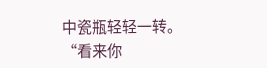中瓷瓶轻轻一转。
“看来你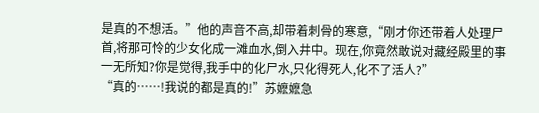是真的不想活。”他的声音不高,却带着刺骨的寒意,“刚才你还带着人处理尸首,将那可怜的少女化成一滩血水,倒入井中。现在,你竟然敢说对藏经殿里的事一无所知?你是觉得,我手中的化尸水,只化得死人,化不了活人?”
“真的……!我说的都是真的!”苏嬷嬷急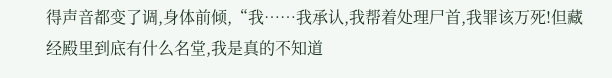得声音都变了调,身体前倾,“我……我承认,我帮着处理尸首,我罪该万死!但藏经殿里到底有什么名堂,我是真的不知道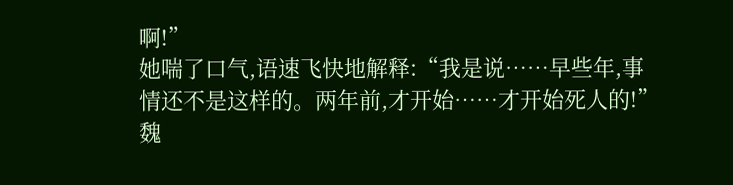啊!”
她喘了口气,语速飞快地解释:“我是说……早些年,事情还不是这样的。两年前,才开始……才开始死人的!”
魏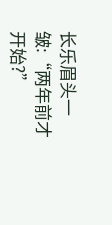长乐眉头一皱:“两年前才开始?”